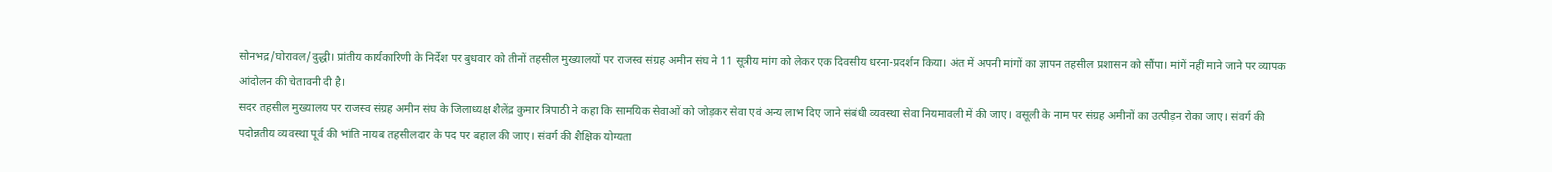सोनभद्र/घोरावल/दुद्धी। प्रांतीय कार्यकारिणी के निर्देश पर बुधवार को तीनों तहसील मुख्यालयों पर राजस्व संग्रह अमीन संघ ने 11 सूत्रीय मांग को लेकर एक दिवसीय धरना-प्रदर्शन किया। अंत में अपनी मांगों का ज्ञापन तहसील प्रशासन को सौंपा। मांगें नहीं माने जाने पर व्यापक आंदोलन की चेतावनी दी है।
सदर तहसील मुख्यालय पर राजस्व संग्रह अमीन संघ के जिलाध्यक्ष शैलेंद्र कुमार त्रिपाठी ने कहा कि सामयिक सेवाओं को जोड़कर सेवा एवं अन्य लाभ दिए जाने संबंधी व्यवस्था सेवा नियमावली में की जाए। वसूली के नाम पर संग्रह अमीनों का उत्पीड़न रोका जाए। संवर्ग की पदोन्नतीय व्यवस्था पूर्व की भांति नायब तहसीलदार के पद पर बहाल की जाए। संवर्ग की शैक्षिक योग्यता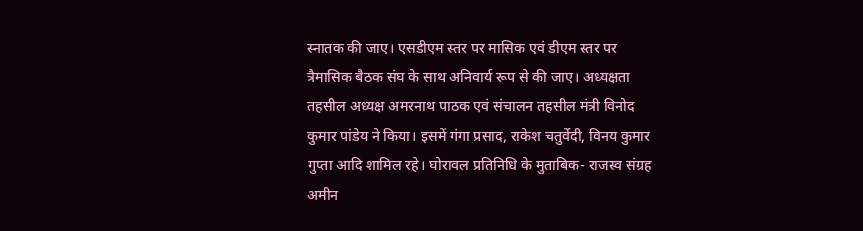स्नातक की जाए। एसडीएम स्तर पर मासिक एवं डीएम स्तर पर त्रैमासिक बैठक संघ के साथ अनिवार्य रूप से की जाए। अध्यक्षता तहसील अध्यक्ष अमरनाथ पाठक एवं संचालन तहसील मंत्री विनोद कुमार पांडेय ने किया। इसमें गंगा प्रसाद, राकेश चतुर्वेदी, विनय कुमार गुप्ता आदि शामिल रहे। घोरावल प्रतिनिधि के मुताबिक- राजस्व संग्रह अमीन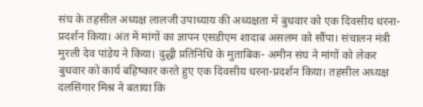संघ के तहसील अध्यक्ष लालजी उपाध्याय की अध्यक्षता में बुधवार को एक दिवसीय धरना-प्रदर्शन किया। अंत में मांगों का ज्ञापन एसडीएम शादाब असलम को सौंपा। संचालन मंत्री मुरली देव पांडेय ने किया। दुद्धी प्रतिनिधि के मुताबिक- अमीन संघ ने मांगों को लेकर बुधवार को कार्य बहिष्कार करते हुए एक दिवसीय धरना-प्रदर्शन किया। तहसील अध्यक्ष दलसिंगार मिश्र ने बताया कि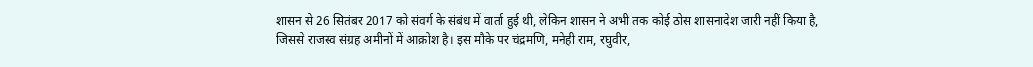शासन से 26 सितंबर 2017 को संवर्ग के संबंध में वार्ता हुई थी, लेकिन शासन ने अभी तक कोई ठोस शासनादेश जारी नहीं किया है, जिससे राजस्व संग्रह अमीनों में आक्रोश है। इस मौके पर चंद्रमणि, मनेही राम, रघुवीर,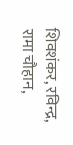शिवशंकर, रविन्द्र, रामा चौहान,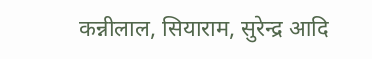कन्नीलाल, सियाराम, सुरेन्द्र आदि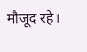मौजूद रहे।